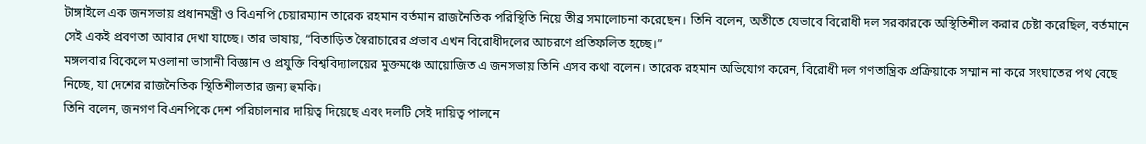টাঙ্গাইলে এক জনসভায় প্রধানমন্ত্রী ও বিএনপি চেয়ারম্যান তারেক রহমান বর্তমান রাজনৈতিক পরিস্থিতি নিয়ে তীব্র সমালোচনা করেছেন। তিনি বলেন, অতীতে যেভাবে বিরোধী দল সরকারকে অস্থিতিশীল করার চেষ্টা করেছিল, বর্তমানে সেই একই প্রবণতা আবার দেখা যাচ্ছে। তার ভাষায়, “বিতাড়িত স্বৈরাচারের প্রভাব এখন বিরোধীদলের আচরণে প্রতিফলিত হচ্ছে।”
মঙ্গলবার বিকেলে মওলানা ভাসানী বিজ্ঞান ও প্রযুক্তি বিশ্ববিদ্যালয়ের মুক্তমঞ্চে আয়োজিত এ জনসভায় তিনি এসব কথা বলেন। তারেক রহমান অভিযোগ করেন, বিরোধী দল গণতান্ত্রিক প্রক্রিয়াকে সম্মান না করে সংঘাতের পথ বেছে নিচ্ছে, যা দেশের রাজনৈতিক স্থিতিশীলতার জন্য হুমকি।
তিনি বলেন, জনগণ বিএনপিকে দেশ পরিচালনার দায়িত্ব দিয়েছে এবং দলটি সেই দায়িত্ব পালনে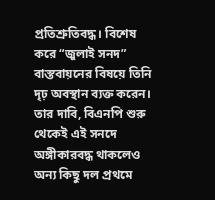প্রতিশ্রুতিবদ্ধ। বিশেষ করে “জুলাই সনদ” বাস্তবায়নের বিষয়ে তিনি দৃঢ় অবস্থান ব্যক্ত করেন। তার দাবি, বিএনপি শুরু থেকেই এই সনদে অঙ্গীকারবদ্ধ থাকলেও অন্য কিছু দল প্রথমে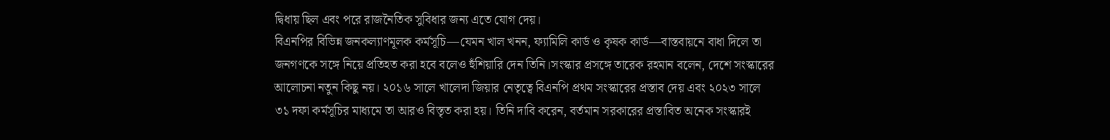দ্বিধায় ছিল এবং পরে রাজনৈতিক সুবিধার জন্য এতে যোগ দেয়।
বিএনপির বিভিন্ন জনকল্যাণমূলক কর্মসূচি—যেমন খাল খনন, ফ্যামিলি কার্ড ও কৃষক কার্ড—বাস্তবায়নে বাধা দিলে তা জনগণকে সঙ্গে নিয়ে প্রতিহত করা হবে বলেও হুঁশিয়ারি দেন তিনি।সংস্কার প্রসঙ্গে তারেক রহমান বলেন, দেশে সংস্কারের আলোচনা নতুন কিছু নয়। ২০১৬ সালে খালেদা জিয়ার নেতৃত্বে বিএনপি প্রথম সংস্কারের প্রস্তাব দেয় এবং ২০২৩ সালে ৩১ দফা কর্মসূচির মাধ্যমে তা আরও বিস্তৃত করা হয়। তিনি দাবি করেন, বর্তমান সরকারের প্রস্তাবিত অনেক সংস্কারই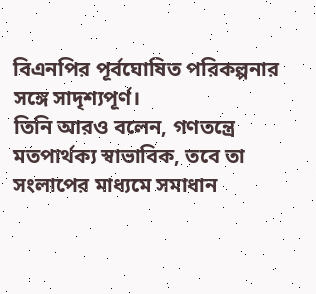বিএনপির পূর্বঘোষিত পরিকল্পনার সঙ্গে সাদৃশ্যপূর্ণ।
তিনি আরও বলেন, গণতন্ত্রে মতপার্থক্য স্বাভাবিক, তবে তা সংলাপের মাধ্যমে সমাধান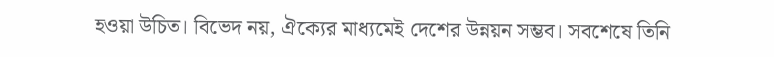হওয়া উচিত। বিভেদ নয়, ঐক্যের মাধ্যমেই দেশের উন্নয়ন সম্ভব। সবশেষে তিনি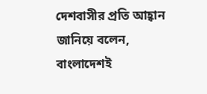দেশবাসীর প্রতি আহ্বান জানিয়ে বলেন, বাংলাদেশই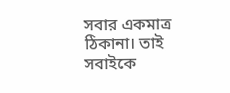সবার একমাত্র ঠিকানা। তাই সবাইকে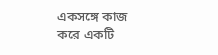একসঙ্গে কাজ করে একটি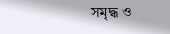সমৃদ্ধ ও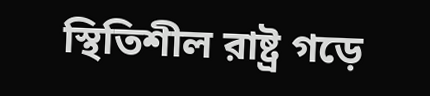স্থিতিশীল রাষ্ট্র গড়ে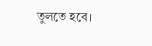তুলতে হবে।